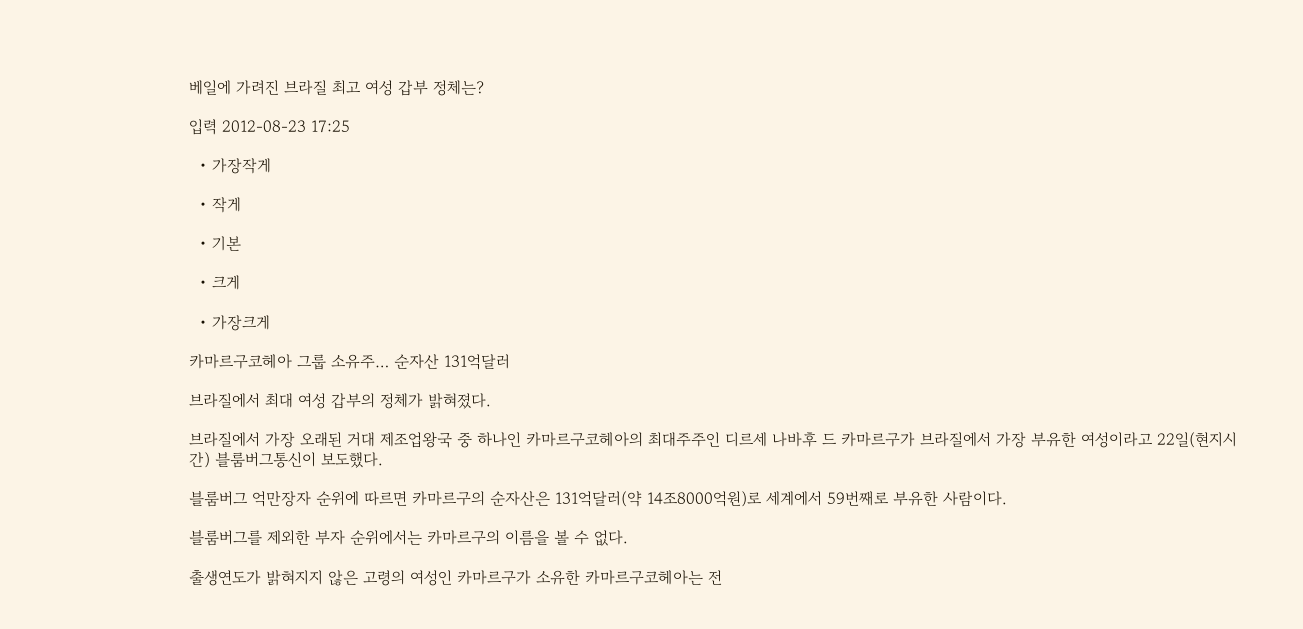베일에 가려진 브라질 최고 여성 갑부 정체는?

입력 2012-08-23 17:25

  • 가장작게

  • 작게

  • 기본

  • 크게

  • 가장크게

카마르구코헤아 그룹 소유주… 순자산 131억달러

브라질에서 최대 여성 갑부의 정체가 밝혀졌다.

브라질에서 가장 오래된 거대 제조업왕국 중 하나인 카마르구코헤아의 최대주주인 디르세 나바후 드 카마르구가 브라질에서 가장 부유한 여성이라고 22일(현지시간) 블룸버그통신이 보도했다.

블룸버그 억만장자 순위에 따르면 카마르구의 순자산은 131억달러(약 14조8000억원)로 세계에서 59번째로 부유한 사람이다.

블룸버그를 제외한 부자 순위에서는 카마르구의 이름을 볼 수 없다.

출생연도가 밝혀지지 않은 고령의 여성인 카마르구가 소유한 카마르구코헤아는 전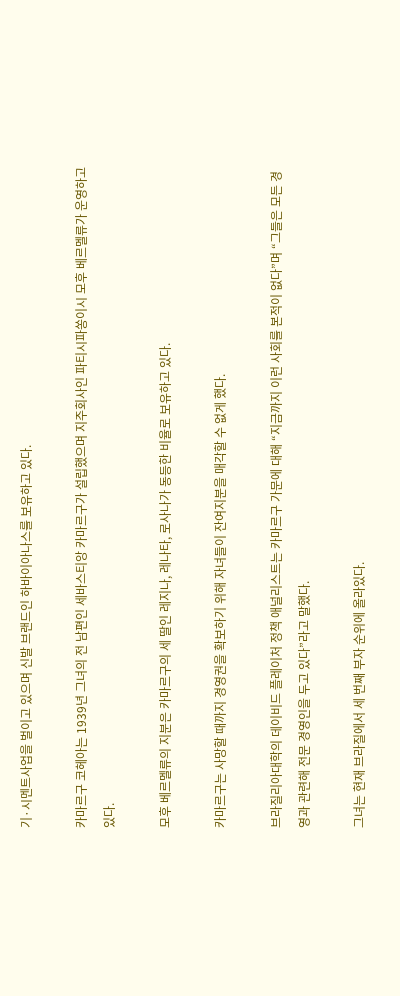기·시멘트사업을 벌이고 있으며 신발 브랜드인 하바이아나스를 보유하고 있다.

카마르구 코헤아는 1939년 그녀의 전 남편인 세바스티앙 카마르구가 설립했으며 지주회사인 파티시파쏭이시 모후 베르멜류가 운영하고 있다.

모후 베르멜류의 지분은 카마르구의 세 딸인 레지나, 레나타, 로사나가 동등한 비율로 보유하고 있다.

카마르구는 사망할 때까지 경영권을 확보하기 위해 자녀들이 잔여지분을 매각할 수 없게 했다.

브라질리아대학의 데이비드 플레이처 정책 애널리스트는 카마르구 가문에 대해 “지금까지 이런 사회를 본적이 없다”며 “그들은 모든 경영과 관련해 전문 경영인을 두고 있다”라고 말했다.

그녀는 현재 브라질에서 세 번째 부자 순위에 올라있다.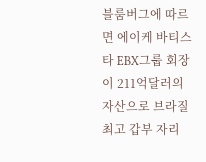블룸버그에 따르면 에이케 바티스타 EBX그룹 회장이 211억달러의 자산으로 브라질 최고 갑부 자리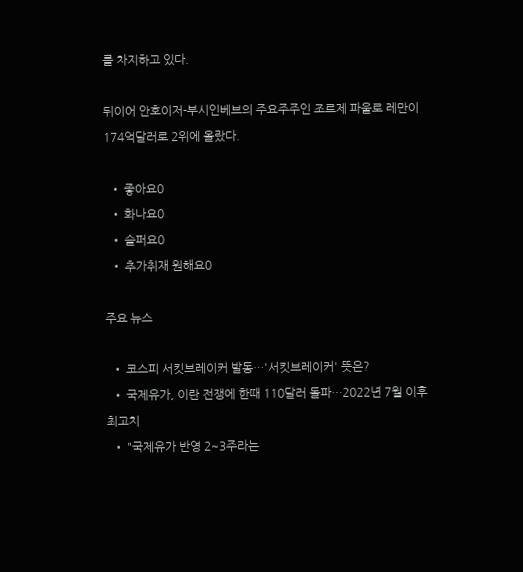를 차지하고 있다.

뒤이어 안호이저-부시인베브의 주요주주인 조르제 파울로 레만이 174억달러로 2위에 올랐다.

  • 좋아요0
  • 화나요0
  • 슬퍼요0
  • 추가취재 원해요0

주요 뉴스

  • 코스피 서킷브레이커 발동…'서킷브레이커' 뜻은?
  • 국제유가, 이란 전쟁에 한때 110달러 돌파…2022년 7월 이후 최고치
  • "국제유가 반영 2~3주라는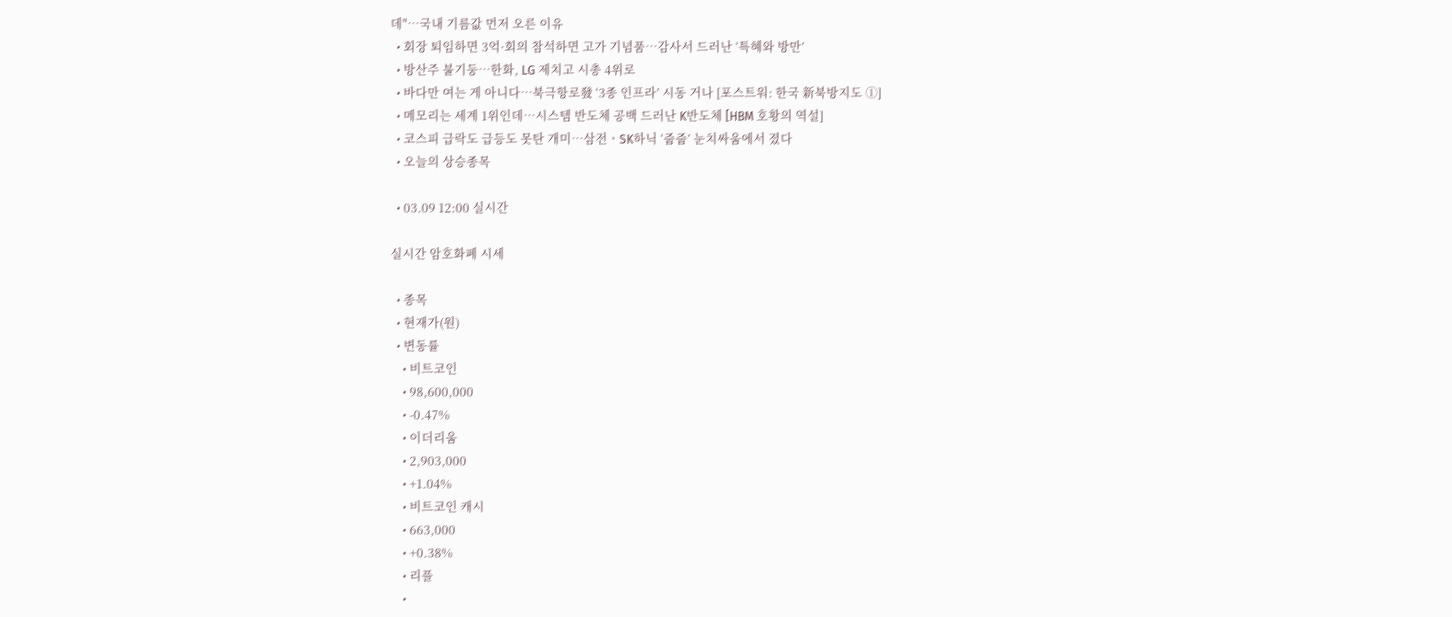데"…국내 기름값 먼저 오른 이유
  • 회장 퇴임하면 3억·회의 참석하면 고가 기념품…감사서 드러난 ‘특혜와 방만’
  • 방산주 불기둥…한화, LG 제치고 시총 4위로
  • 바다만 여는 게 아니다…북극항로發 ‘3종 인프라’ 시동 거나 [포스트워: 한국 新북방지도 ①]
  • 메모리는 세계 1위인데…시스템 반도체 공백 드러난 K반도체 [HBM 호황의 역설]
  • 코스피 급락도 급등도 못탄 개미⋯삼전ㆍSK하닉 ‘줍줍’ 눈치싸움에서 졌다
  • 오늘의 상승종목

  • 03.09 12:00 실시간

실시간 암호화폐 시세

  • 종목
  • 현재가(원)
  • 변동률
    • 비트코인
    • 98,600,000
    • -0.47%
    • 이더리움
    • 2,903,000
    • +1.04%
    • 비트코인 캐시
    • 663,000
    • +0.38%
    • 리플
    •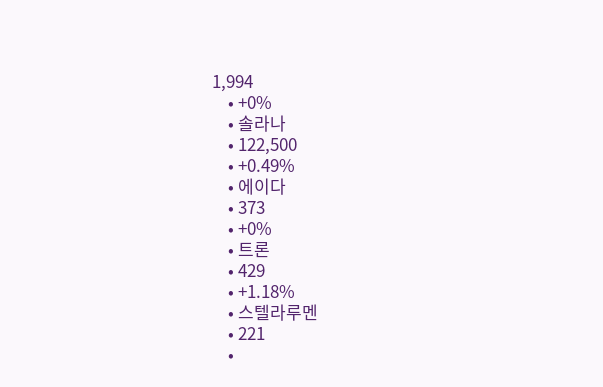1,994
    • +0%
    • 솔라나
    • 122,500
    • +0.49%
    • 에이다
    • 373
    • +0%
    • 트론
    • 429
    • +1.18%
    • 스텔라루멘
    • 221
    •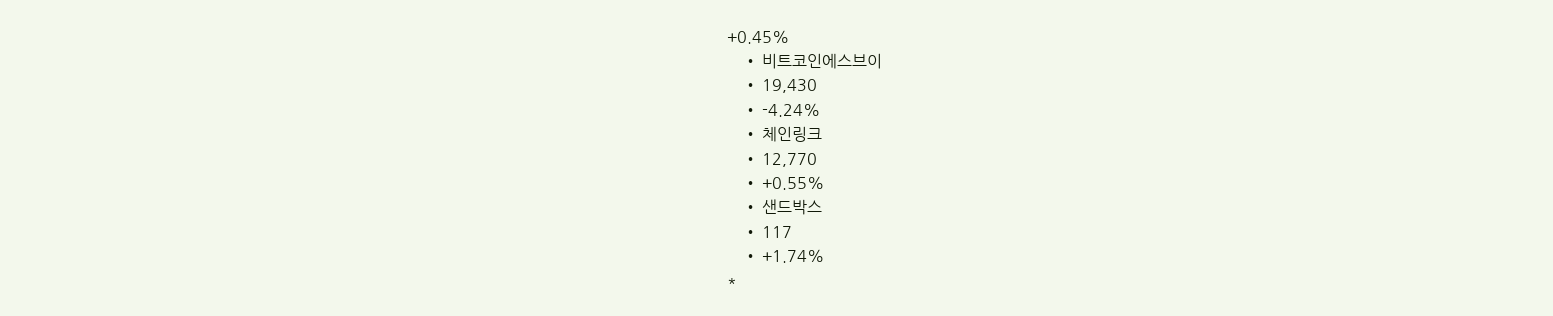+0.45%
    • 비트코인에스브이
    • 19,430
    • -4.24%
    • 체인링크
    • 12,770
    • +0.55%
    • 샌드박스
    • 117
    • +1.74%
*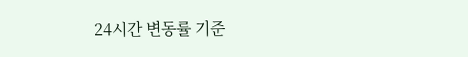24시간 변동률 기준